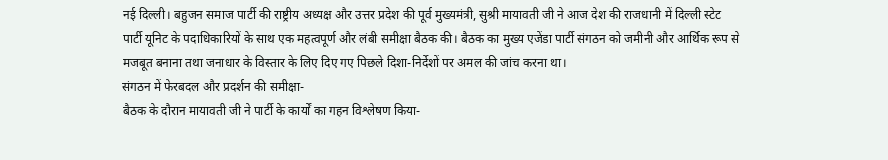नई दिल्ली। बहुजन समाज पार्टी की राष्ट्रीय अध्यक्ष और उत्तर प्रदेश की पूर्व मुख्यमंत्री, सुश्री मायावती जी ने आज देश की राजधानी में दिल्ली स्टेट पार्टी यूनिट के पदाधिकारियों के साथ एक महत्वपूर्ण और लंबी समीक्षा बैठक की। बैठक का मुख्य एजेंडा पार्टी संगठन को जमीनी और आर्थिक रूप से मजबूत बनाना तथा जनाधार के विस्तार के लिए दिए गए पिछले दिशा-निर्देशों पर अमल की जांच करना था।
संगठन में फेरबदल और प्रदर्शन की समीक्षा-
बैठक के दौरान मायावती जी ने पार्टी के कार्यों का गहन विश्लेषण किया-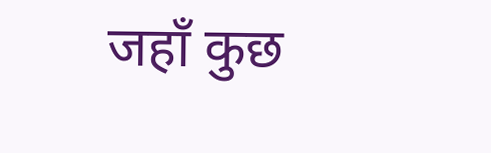जहाँ कुछ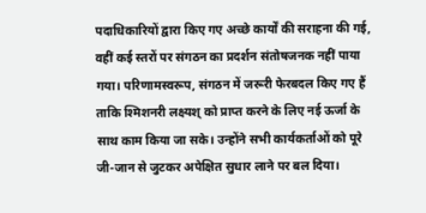पदाधिकारियों द्वारा किए गए अच्छे कार्यों की सराहना की गई, वहीं कई स्तरों पर संगठन का प्रदर्शन संतोषजनक नहीं पाया गया। परिणामस्वरूप, संगठन में जरूरी फेरबदल किए गए हैं ताकि श्मिशनरी लक्ष्यश् को प्राप्त करने के लिए नई ऊर्जा के साथ काम किया जा सके। उन्होंने सभी कार्यकर्ताओं को पूरे जी-जान से जुटकर अपेक्षित सुधार लाने पर बल दिया।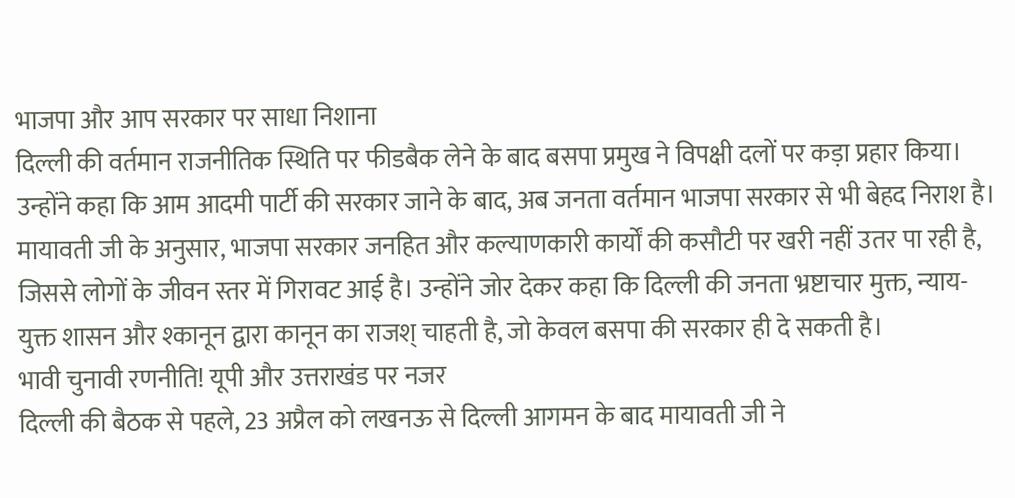भाजपा और आप सरकार पर साधा निशाना
दिल्ली की वर्तमान राजनीतिक स्थिति पर फीडबैक लेने के बाद बसपा प्रमुख ने विपक्षी दलों पर कड़ा प्रहार किया। उन्होंने कहा कि आम आदमी पार्टी की सरकार जाने के बाद, अब जनता वर्तमान भाजपा सरकार से भी बेहद निराश है। मायावती जी के अनुसार, भाजपा सरकार जनहित और कल्याणकारी कार्यों की कसौटी पर खरी नहीं उतर पा रही है, जिससे लोगों के जीवन स्तर में गिरावट आई है। उन्होंने जोर देकर कहा कि दिल्ली की जनता भ्रष्टाचार मुक्त, न्याय-युक्त शासन और श्कानून द्वारा कानून का राजश् चाहती है, जो केवल बसपा की सरकार ही दे सकती है।
भावी चुनावी रणनीति! यूपी और उत्तराखंड पर नजर
दिल्ली की बैठक से पहले, 23 अप्रैल को लखनऊ से दिल्ली आगमन के बाद मायावती जी ने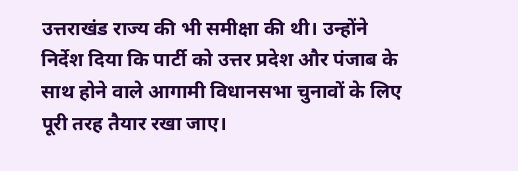उत्तराखंड राज्य की भी समीक्षा की थी। उन्होंने निर्देश दिया कि पार्टी को उत्तर प्रदेश और पंजाब के साथ होने वाले आगामी विधानसभा चुनावों के लिए पूरी तरह तैयार रखा जाए।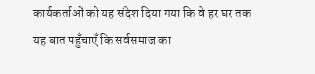कार्यकर्ताओं को यह संदेश दिया गया कि वे हर घर तक यह बात पहुँचाएँ कि सर्वसमाज का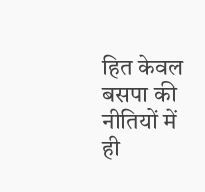हित केवल बसपा की नीतियों में ही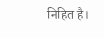निहित है।